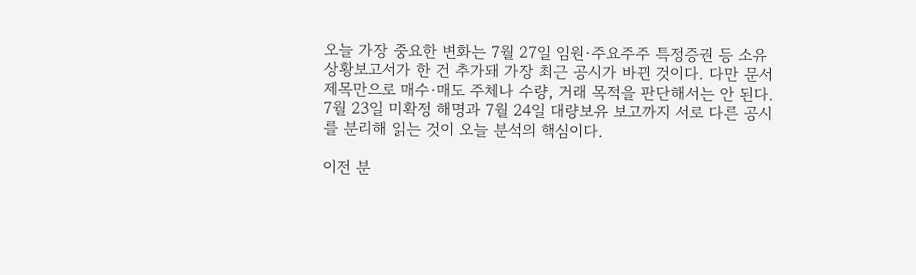오늘 가장 중요한 변화는 7월 27일 임원·주요주주 특정증권 등 소유상황보고서가 한 건 추가돼 가장 최근 공시가 바뀐 것이다. 다만 문서 제목만으로 매수·매도 주체나 수량, 거래 목적을 판단해서는 안 된다. 7월 23일 미확정 해명과 7월 24일 대량보유 보고까지 서로 다른 공시를 분리해 읽는 것이 오늘 분석의 핵심이다.

이전 분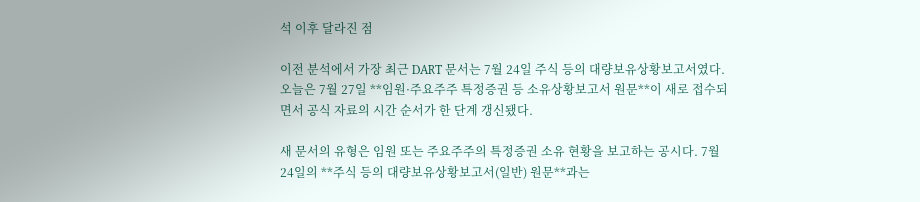석 이후 달라진 점

이전 분석에서 가장 최근 DART 문서는 7월 24일 주식 등의 대량보유상황보고서였다. 오늘은 7월 27일 **임원·주요주주 특정증권 등 소유상황보고서 원문**이 새로 접수되면서 공식 자료의 시간 순서가 한 단계 갱신됐다.

새 문서의 유형은 임원 또는 주요주주의 특정증권 소유 현황을 보고하는 공시다. 7월 24일의 **주식 등의 대량보유상황보고서(일반) 원문**과는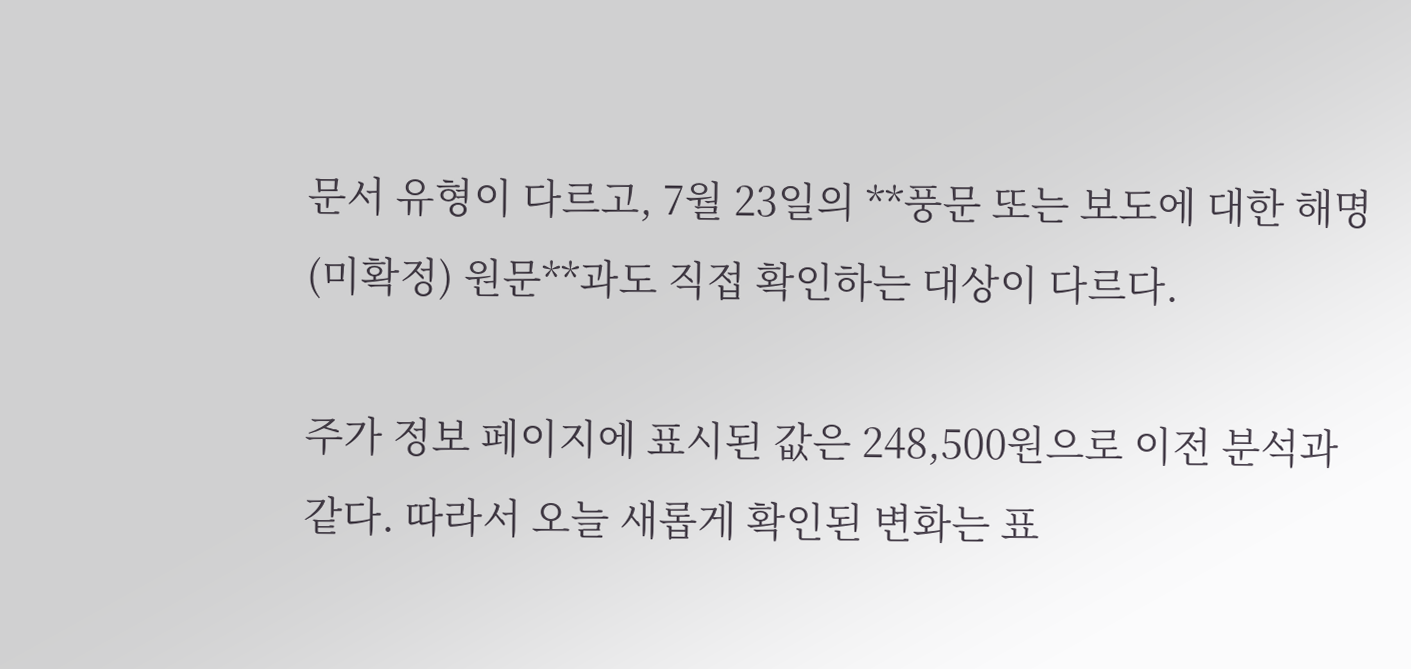문서 유형이 다르고, 7월 23일의 **풍문 또는 보도에 대한 해명(미확정) 원문**과도 직접 확인하는 대상이 다르다.

주가 정보 페이지에 표시된 값은 248,500원으로 이전 분석과 같다. 따라서 오늘 새롭게 확인된 변화는 표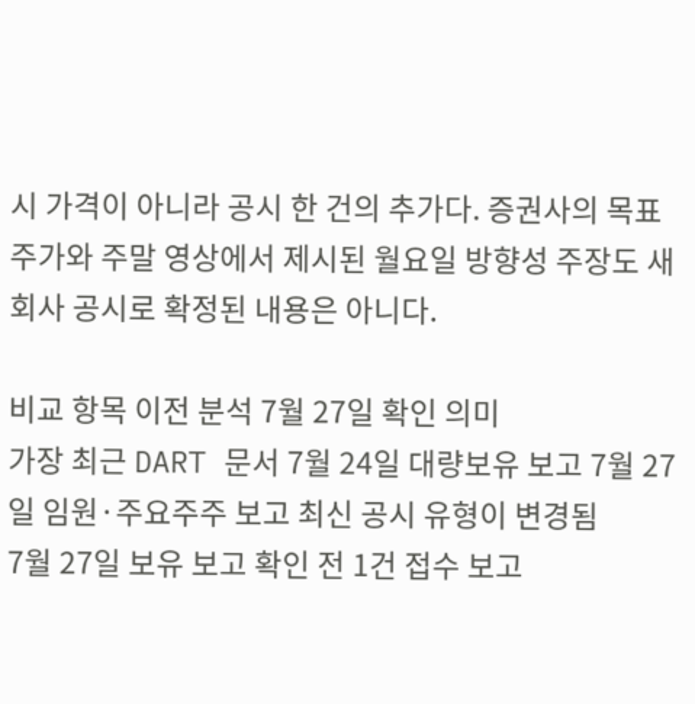시 가격이 아니라 공시 한 건의 추가다. 증권사의 목표주가와 주말 영상에서 제시된 월요일 방향성 주장도 새 회사 공시로 확정된 내용은 아니다.

비교 항목 이전 분석 7월 27일 확인 의미
가장 최근 DART 문서 7월 24일 대량보유 보고 7월 27일 임원·주요주주 보고 최신 공시 유형이 변경됨
7월 27일 보유 보고 확인 전 1건 접수 보고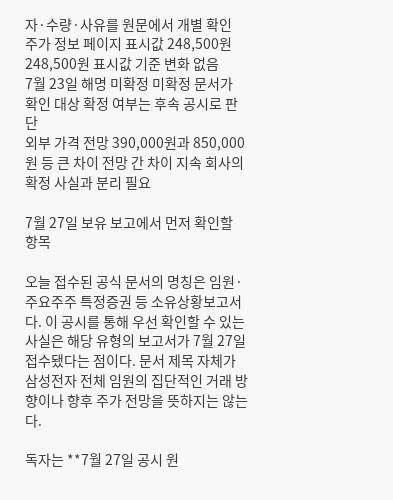자·수량·사유를 원문에서 개별 확인
주가 정보 페이지 표시값 248,500원 248,500원 표시값 기준 변화 없음
7월 23일 해명 미확정 미확정 문서가 확인 대상 확정 여부는 후속 공시로 판단
외부 가격 전망 390,000원과 850,000원 등 큰 차이 전망 간 차이 지속 회사의 확정 사실과 분리 필요

7월 27일 보유 보고에서 먼저 확인할 항목

오늘 접수된 공식 문서의 명칭은 임원·주요주주 특정증권 등 소유상황보고서다. 이 공시를 통해 우선 확인할 수 있는 사실은 해당 유형의 보고서가 7월 27일 접수됐다는 점이다. 문서 제목 자체가 삼성전자 전체 임원의 집단적인 거래 방향이나 향후 주가 전망을 뜻하지는 않는다.

독자는 **7월 27일 공시 원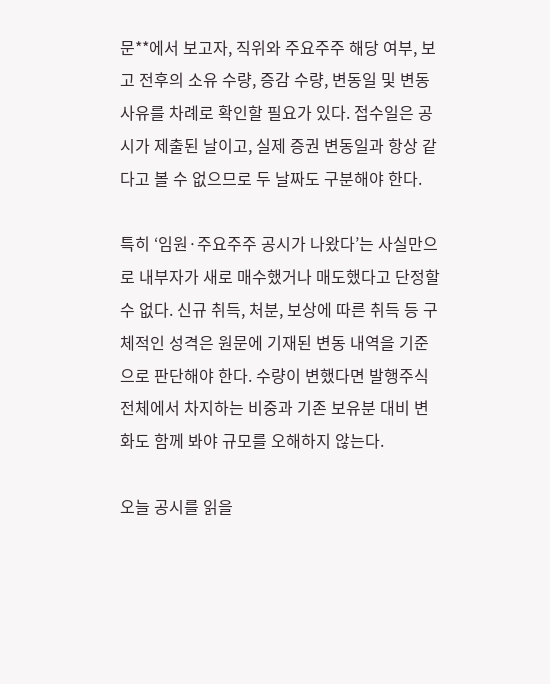문**에서 보고자, 직위와 주요주주 해당 여부, 보고 전후의 소유 수량, 증감 수량, 변동일 및 변동 사유를 차례로 확인할 필요가 있다. 접수일은 공시가 제출된 날이고, 실제 증권 변동일과 항상 같다고 볼 수 없으므로 두 날짜도 구분해야 한다.

특히 ‘임원·주요주주 공시가 나왔다’는 사실만으로 내부자가 새로 매수했거나 매도했다고 단정할 수 없다. 신규 취득, 처분, 보상에 따른 취득 등 구체적인 성격은 원문에 기재된 변동 내역을 기준으로 판단해야 한다. 수량이 변했다면 발행주식 전체에서 차지하는 비중과 기존 보유분 대비 변화도 함께 봐야 규모를 오해하지 않는다.

오늘 공시를 읽을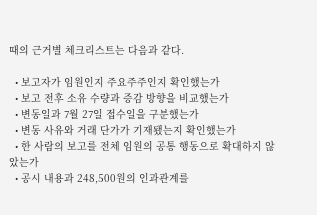때의 근거별 체크리스트는 다음과 같다.

  • 보고자가 임원인지 주요주주인지 확인했는가
  • 보고 전후 소유 수량과 증감 방향을 비교했는가
  • 변동일과 7월 27일 접수일을 구분했는가
  • 변동 사유와 거래 단가가 기재됐는지 확인했는가
  • 한 사람의 보고를 전체 임원의 공통 행동으로 확대하지 않았는가
  • 공시 내용과 248,500원의 인과관계를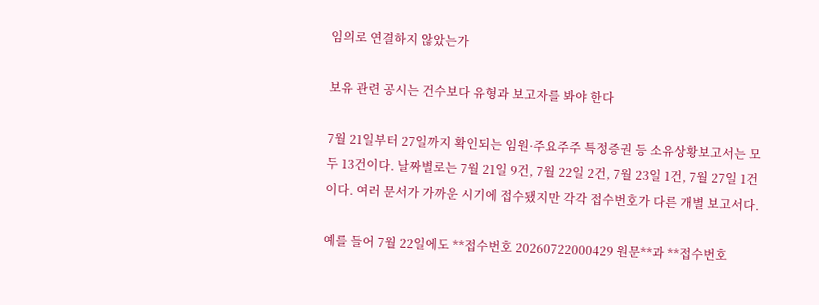임의로 연결하지 않았는가

보유 관련 공시는 건수보다 유형과 보고자를 봐야 한다

7월 21일부터 27일까지 확인되는 임원·주요주주 특정증권 등 소유상황보고서는 모두 13건이다. 날짜별로는 7월 21일 9건, 7월 22일 2건, 7월 23일 1건, 7월 27일 1건이다. 여러 문서가 가까운 시기에 접수됐지만 각각 접수번호가 다른 개별 보고서다.

예를 들어 7월 22일에도 **접수번호 20260722000429 원문**과 **접수번호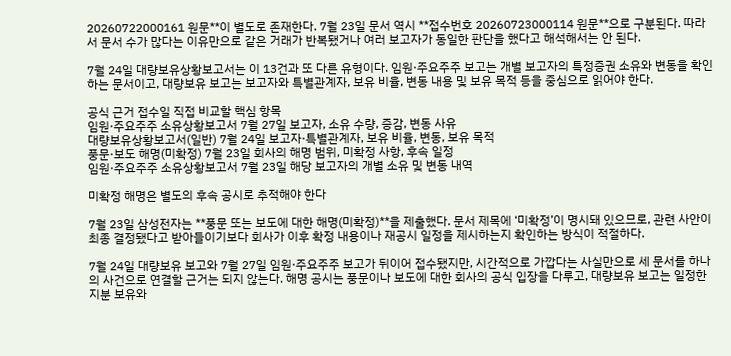20260722000161 원문**이 별도로 존재한다. 7월 23일 문서 역시 **접수번호 20260723000114 원문**으로 구분된다. 따라서 문서 수가 많다는 이유만으로 같은 거래가 반복됐거나 여러 보고자가 동일한 판단을 했다고 해석해서는 안 된다.

7월 24일 대량보유상황보고서는 이 13건과 또 다른 유형이다. 임원·주요주주 보고는 개별 보고자의 특정증권 소유와 변동을 확인하는 문서이고, 대량보유 보고는 보고자와 특별관계자, 보유 비율, 변동 내용 및 보유 목적 등을 중심으로 읽어야 한다.

공식 근거 접수일 직접 비교할 핵심 항목
임원·주요주주 소유상황보고서 7월 27일 보고자, 소유 수량, 증감, 변동 사유
대량보유상황보고서(일반) 7월 24일 보고자·특별관계자, 보유 비율, 변동, 보유 목적
풍문·보도 해명(미확정) 7월 23일 회사의 해명 범위, 미확정 사항, 후속 일정
임원·주요주주 소유상황보고서 7월 23일 해당 보고자의 개별 소유 및 변동 내역

미확정 해명은 별도의 후속 공시로 추적해야 한다

7월 23일 삼성전자는 **풍문 또는 보도에 대한 해명(미확정)**을 제출했다. 문서 제목에 ‘미확정’이 명시돼 있으므로, 관련 사안이 최종 결정됐다고 받아들이기보다 회사가 이후 확정 내용이나 재공시 일정을 제시하는지 확인하는 방식이 적절하다.

7월 24일 대량보유 보고와 7월 27일 임원·주요주주 보고가 뒤이어 접수됐지만, 시간적으로 가깝다는 사실만으로 세 문서를 하나의 사건으로 연결할 근거는 되지 않는다. 해명 공시는 풍문이나 보도에 대한 회사의 공식 입장을 다루고, 대량보유 보고는 일정한 지분 보유와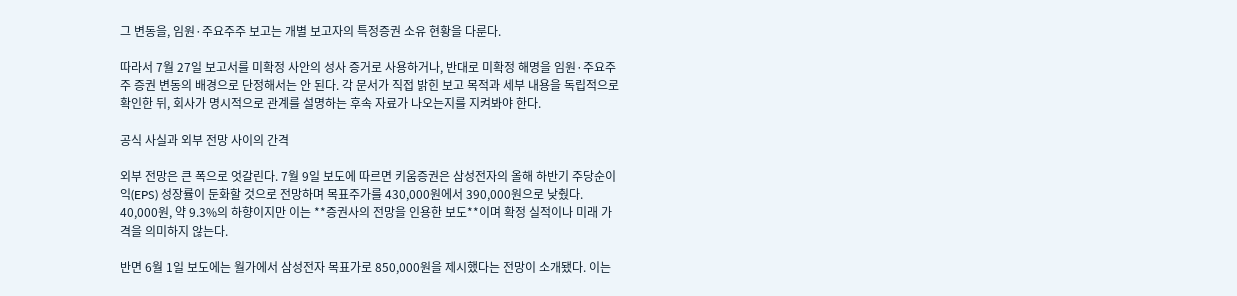그 변동을, 임원·주요주주 보고는 개별 보고자의 특정증권 소유 현황을 다룬다.

따라서 7월 27일 보고서를 미확정 사안의 성사 증거로 사용하거나, 반대로 미확정 해명을 임원·주요주주 증권 변동의 배경으로 단정해서는 안 된다. 각 문서가 직접 밝힌 보고 목적과 세부 내용을 독립적으로 확인한 뒤, 회사가 명시적으로 관계를 설명하는 후속 자료가 나오는지를 지켜봐야 한다.

공식 사실과 외부 전망 사이의 간격

외부 전망은 큰 폭으로 엇갈린다. 7월 9일 보도에 따르면 키움증권은 삼성전자의 올해 하반기 주당순이익(EPS) 성장률이 둔화할 것으로 전망하며 목표주가를 430,000원에서 390,000원으로 낮췄다. 40,000원, 약 9.3%의 하향이지만 이는 **증권사의 전망을 인용한 보도**이며 확정 실적이나 미래 가격을 의미하지 않는다.

반면 6월 1일 보도에는 월가에서 삼성전자 목표가로 850,000원을 제시했다는 전망이 소개됐다. 이는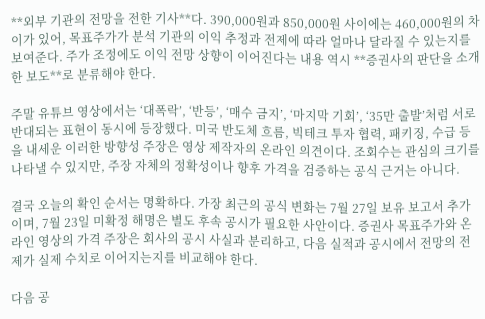**외부 기관의 전망을 전한 기사**다. 390,000원과 850,000원 사이에는 460,000원의 차이가 있어, 목표주가가 분석 기관의 이익 추정과 전제에 따라 얼마나 달라질 수 있는지를 보여준다. 주가 조정에도 이익 전망 상향이 이어진다는 내용 역시 **증권사의 판단을 소개한 보도**로 분류해야 한다.

주말 유튜브 영상에서는 ‘대폭락’, ‘반등’, ‘매수 금지’, ‘마지막 기회’, ‘35만 출발’처럼 서로 반대되는 표현이 동시에 등장했다. 미국 반도체 흐름, 빅테크 투자 협력, 패키징, 수급 등을 내세운 이러한 방향성 주장은 영상 제작자의 온라인 의견이다. 조회수는 관심의 크기를 나타낼 수 있지만, 주장 자체의 정확성이나 향후 가격을 검증하는 공식 근거는 아니다.

결국 오늘의 확인 순서는 명확하다. 가장 최근의 공식 변화는 7월 27일 보유 보고서 추가이며, 7월 23일 미확정 해명은 별도 후속 공시가 필요한 사안이다. 증권사 목표주가와 온라인 영상의 가격 주장은 회사의 공시 사실과 분리하고, 다음 실적과 공시에서 전망의 전제가 실제 수치로 이어지는지를 비교해야 한다.

다음 공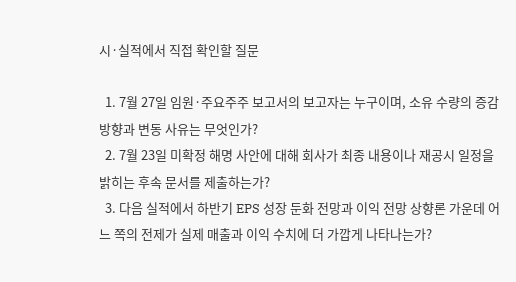시·실적에서 직접 확인할 질문

  1. 7월 27일 임원·주요주주 보고서의 보고자는 누구이며, 소유 수량의 증감 방향과 변동 사유는 무엇인가?
  2. 7월 23일 미확정 해명 사안에 대해 회사가 최종 내용이나 재공시 일정을 밝히는 후속 문서를 제출하는가?
  3. 다음 실적에서 하반기 EPS 성장 둔화 전망과 이익 전망 상향론 가운데 어느 쪽의 전제가 실제 매출과 이익 수치에 더 가깝게 나타나는가?